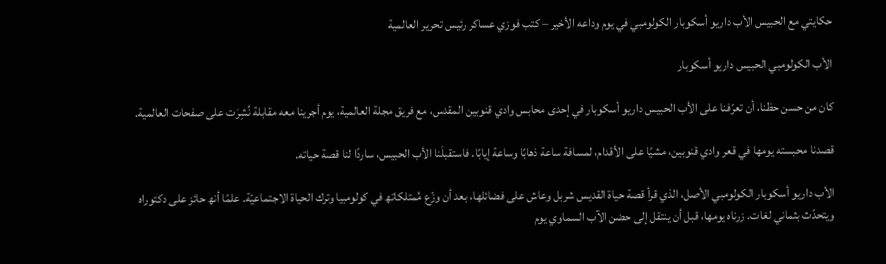حكايتي مع الحبيس الأب داریو أسكوبار الكولومبي في يوم وداعه الأخير – كتب فوزي عساكر رئيس تحرير العالمية

الأب الكولومبي الحبيس داريو أسكوبار

كان من حسن حظنا، أن تعرّفنا على الأب الحبيس داريو أسكوبار في إحدى محابس وادي قنوبين المقدس، مع فريق مجلة العالمية، يوم أجرينا معه مقابلة نُشِرَت على صفحات العالمية.

قصدنا محبسته يومها في قعر وادي قنوبين، مشيًا على الأقدام، لمسافة ساعة ذهابًا وساعة إيابًا. فاستقبلَنا الأب الحبيس، ساردًا لنا قصة حياته.

الأب داریو أسكوبار الكولومبي الأصل، الذي قرأ قصة حیاة القدیس شربل وعاش على فضائلھا، بعد أن وزّع مُمتلكاتھ في كولومبیا وترك الحیاة الاجتماعیّة. علمًا أنھ حائز على دكتوراه ویتحدّث بثماني لغات. زرناه یومھا، قبل أن ینتقل إلى حضن الآب السماوي یوم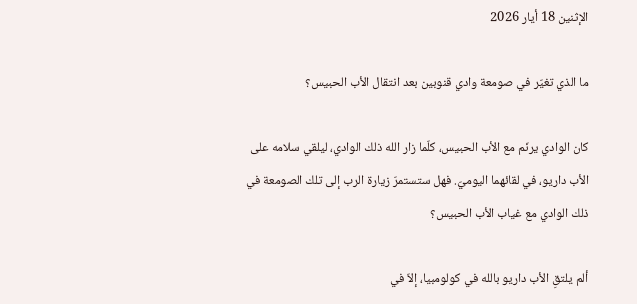الإثنین 18 أیار 2026

ما الذي تغيّر في صومعة وادي قنوبين بعد انتقال الأب الحبيس؟

كان الوادي يرنّم مع الأب الحبيس، كلّما زار الله ذلك الوادي، ليلقي سلامه على الأب داريو، في لقائهما اليوميّ. فهل ستستمرّ زيارة الرب إلى تلك الصومعة في ذلك الوادي مع غياب الأب الحبيس؟

ألم يلتقِ الأب داريو بالله في كولومبيا، إلاّ في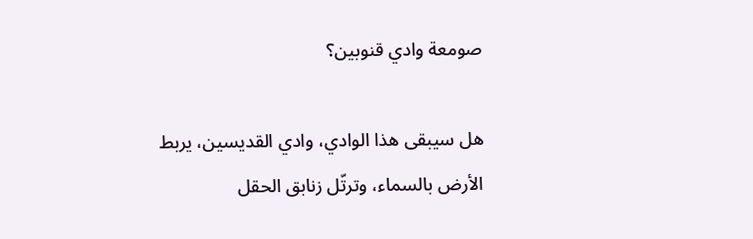صومعة وادي قنوبين؟

هل سيبقى هذا الوادي، وادي القديسين، يربط الأرض بالسماء، وترتّل زنابق الحقل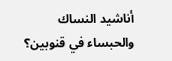أناشيد النساك والحبساء في قنوبين؟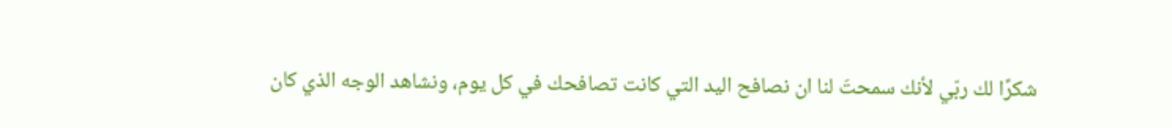شكرًا لك ربّي لأنك سمحتَ لنا ان نصافح اليد التي كانت تصافحك في كل يوم، ونشاهد الوجه الذي كان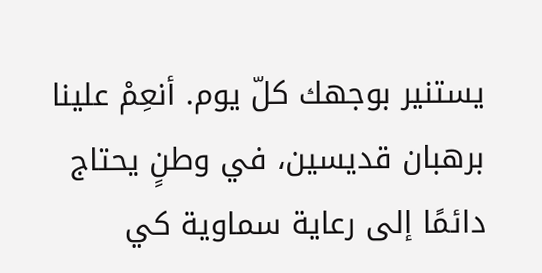يستنير بوجهك كلّ يوم. أنعِمْ علينا برهبان قديسين، في وطنٍ يحتاج دائمًا إلى رعاية سماوية كي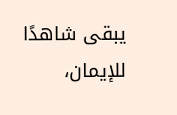يبقى شاهدًا للإيمان،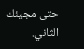حتى مجيئك الثاني.